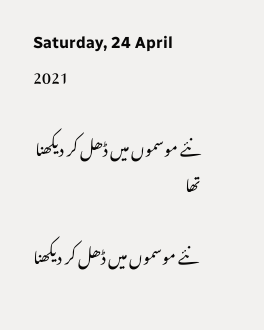Saturday, 24 April 2021

نئے موسموں میں ڈھل کر دیکھنا تھا

 نئے موسموں میں ڈھل کر دیکھنا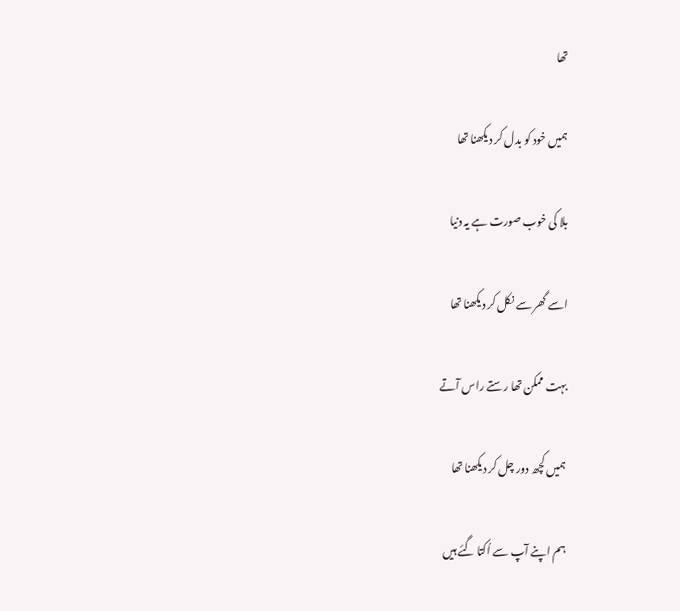تھا

ہمیں خود کو بدل کر دیکھنا تھا

بلا کی خوب صورت ہے یہ دنیا

اسے گھر سے نکل کر دیکھنا تھا

بہت ممکن تھا رستے راس آتے

ہمیں کچھ دور چل کر دیکھنا تھا

ہم اپنے آپ سے اُکتا گئے ہیں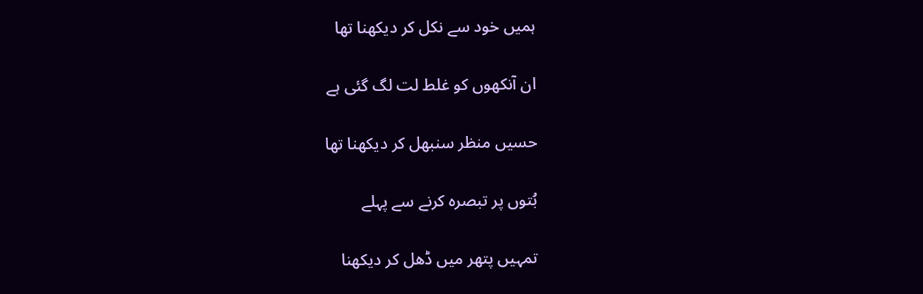ہمیں خود سے نکل کر دیکھنا تھا

ان آنکھوں کو غلط لت لگ گئی ہے

حسیں منظر سنبھل کر دیکھنا تھا

بُتوں پر تبصرہ کرنے سے پہلے

تمہیں پتھر میں ڈھل کر دیکھنا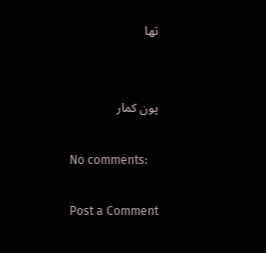تھا


پون کمار

No comments:

Post a Comment